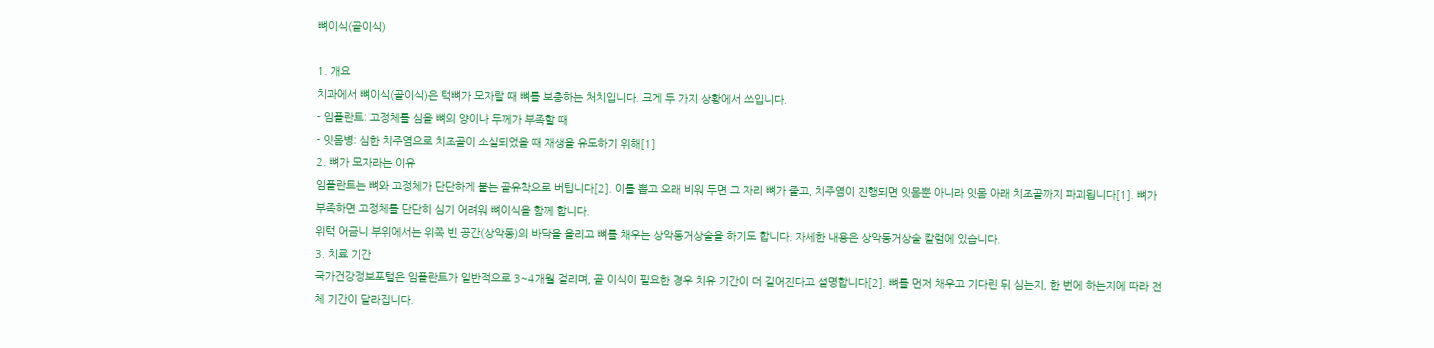뼈이식(골이식)

1. 개요
치과에서 뼈이식(골이식)은 턱뼈가 모자랄 때 뼈를 보충하는 처치입니다. 크게 두 가지 상황에서 쓰입니다.
- 임플란트: 고정체를 심을 뼈의 양이나 두께가 부족할 때
- 잇몸병: 심한 치주염으로 치조골이 소실되었을 때 재생을 유도하기 위해[1]
2. 뼈가 모자라는 이유
임플란트는 뼈와 고정체가 단단하게 붙는 골유착으로 버팁니다[2]. 이를 뽑고 오래 비워 두면 그 자리 뼈가 줄고, 치주염이 진행되면 잇몸뿐 아니라 잇몸 아래 치조골까지 파괴됩니다[1]. 뼈가 부족하면 고정체를 단단히 심기 어려워 뼈이식을 함께 합니다.
위턱 어금니 부위에서는 위쪽 빈 공간(상악동)의 바닥을 올리고 뼈를 채우는 상악동거상술을 하기도 합니다. 자세한 내용은 상악동거상술 칼럼에 있습니다.
3. 치료 기간
국가건강정보포털은 임플란트가 일반적으로 3~4개월 걸리며, 골 이식이 필요한 경우 치유 기간이 더 길어진다고 설명합니다[2]. 뼈를 먼저 채우고 기다린 뒤 심는지, 한 번에 하는지에 따라 전체 기간이 달라집니다.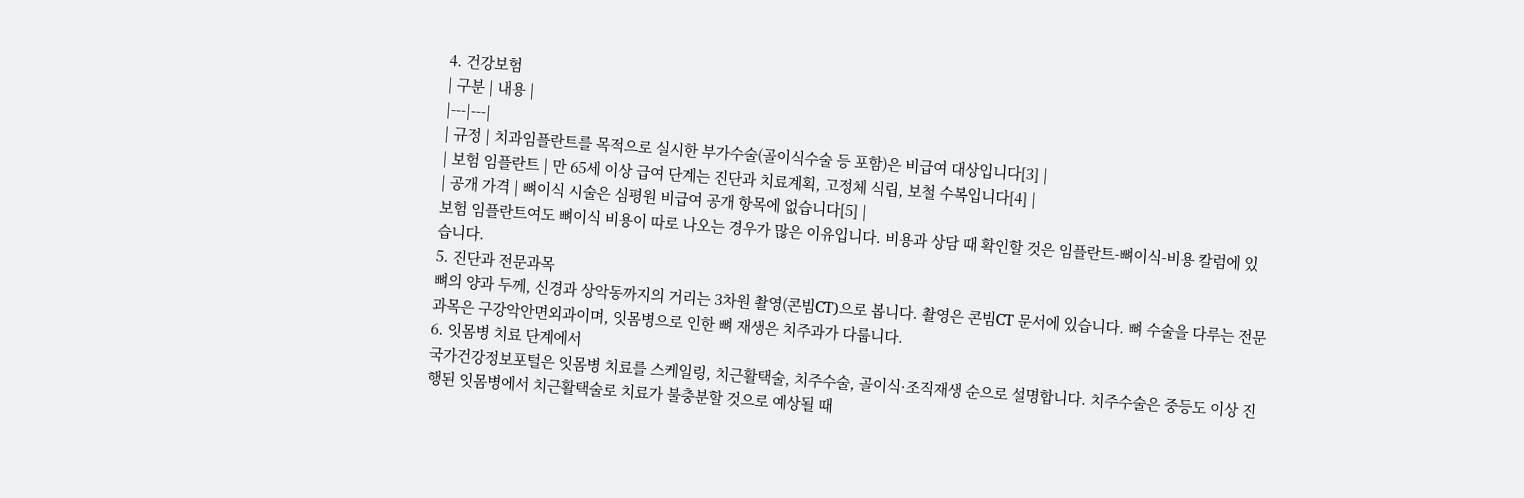4. 건강보험
| 구분 | 내용 |
|---|---|
| 규정 | 치과임플란트를 목적으로 실시한 부가수술(골이식수술 등 포함)은 비급여 대상입니다[3] |
| 보험 임플란트 | 만 65세 이상 급여 단계는 진단과 치료계획, 고정체 식립, 보철 수복입니다[4] |
| 공개 가격 | 뼈이식 시술은 심평원 비급여 공개 항목에 없습니다[5] |
보험 임플란트여도 뼈이식 비용이 따로 나오는 경우가 많은 이유입니다. 비용과 상담 때 확인할 것은 임플란트-뼈이식-비용 칼럼에 있습니다.
5. 진단과 전문과목
뼈의 양과 두께, 신경과 상악동까지의 거리는 3차원 촬영(콘빔CT)으로 봅니다. 촬영은 콘빔CT 문서에 있습니다. 뼈 수술을 다루는 전문과목은 구강악안면외과이며, 잇몸병으로 인한 뼈 재생은 치주과가 다룹니다.
6. 잇몸병 치료 단계에서
국가건강정보포털은 잇몸병 치료를 스케일링, 치근활택술, 치주수술, 골이식·조직재생 순으로 설명합니다. 치주수술은 중등도 이상 진행된 잇몸병에서 치근활택술로 치료가 불충분할 것으로 예상될 때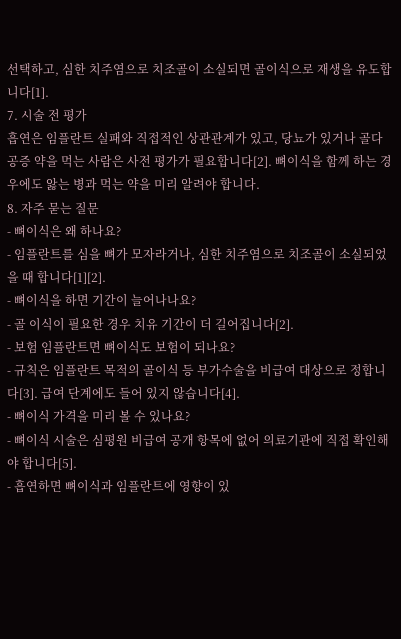선택하고, 심한 치주염으로 치조골이 소실되면 골이식으로 재생을 유도합니다[1].
7. 시술 전 평가
흡연은 임플란트 실패와 직접적인 상관관계가 있고, 당뇨가 있거나 골다공증 약을 먹는 사람은 사전 평가가 필요합니다[2]. 뼈이식을 함께 하는 경우에도 앓는 병과 먹는 약을 미리 알려야 합니다.
8. 자주 묻는 질문
- 뼈이식은 왜 하나요?
- 임플란트를 심을 뼈가 모자라거나, 심한 치주염으로 치조골이 소실되었을 때 합니다[1][2].
- 뼈이식을 하면 기간이 늘어나나요?
- 골 이식이 필요한 경우 치유 기간이 더 길어집니다[2].
- 보험 임플란트면 뼈이식도 보험이 되나요?
- 규칙은 임플란트 목적의 골이식 등 부가수술을 비급여 대상으로 정합니다[3]. 급여 단계에도 들어 있지 않습니다[4].
- 뼈이식 가격을 미리 볼 수 있나요?
- 뼈이식 시술은 심평원 비급여 공개 항목에 없어 의료기관에 직접 확인해야 합니다[5].
- 흡연하면 뼈이식과 임플란트에 영향이 있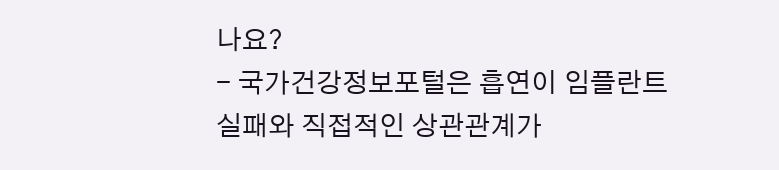나요?
- 국가건강정보포털은 흡연이 임플란트 실패와 직접적인 상관관계가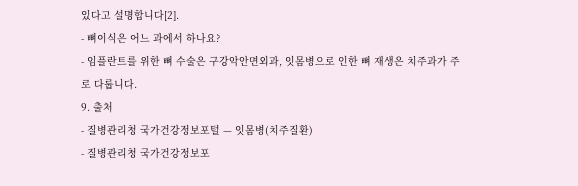있다고 설명합니다[2].
- 뼈이식은 어느 과에서 하나요?
- 임플란트를 위한 뼈 수술은 구강악안면외과, 잇몸병으로 인한 뼈 재생은 치주과가 주로 다룹니다.
9. 출처
- 질병관리청 국가건강정보포털 — 잇몸병(치주질환)
- 질병관리청 국가건강정보포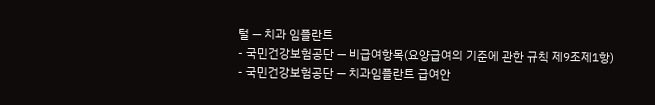털 — 치과 임플란트
- 국민건강보험공단 — 비급여항목(요양급여의 기준에 관한 규칙 제9조제1항)
- 국민건강보험공단 — 치과임플란트 급여안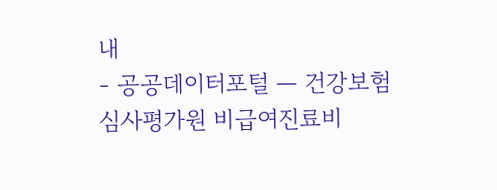내
- 공공데이터포털 — 건강보험심사평가원 비급여진료비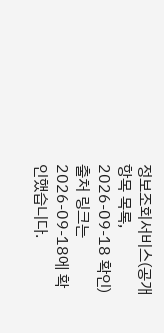정보조회서비스(공개 항목 목록, 2026-09-18 확인)
출처 링크는 2026-09-18에 확인했습니다.